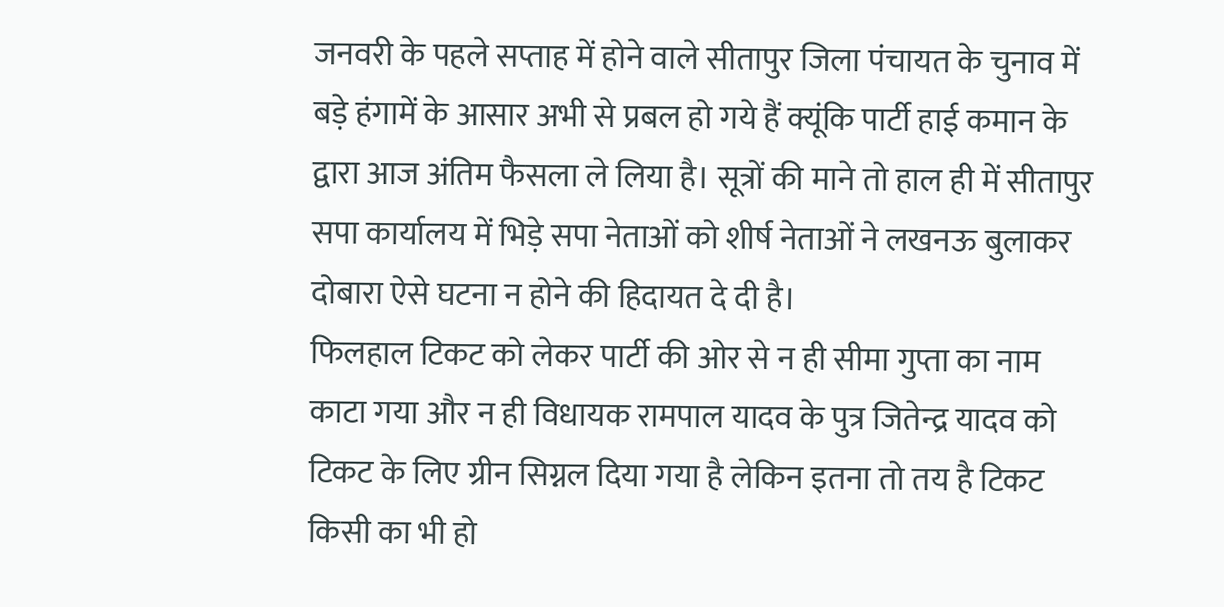जनवरी के पहले सप्ताह में होने वाले सीतापुर जिला पंचायत के चुनाव में बड़े हंगामें के आसार अभी से प्रबल हो गये हैं क्यूंकि पार्टी हाई कमान के द्वारा आज अंतिम फैसला ले लिया है। सूत्रों की माने तो हाल ही में सीतापुर सपा कार्यालय में भिड़े सपा नेताओं को शीर्ष नेताओं ने लखनऊ बुलाकर दोबारा ऐसे घटना न होने की हिदायत दे दी है।
फिलहाल टिकट को लेकर पार्टी की ओर से न ही सीमा गुप्ता का नाम काटा गया और न ही विधायक रामपाल यादव के पुत्र जितेन्द्र यादव को टिकट के लिए ग्रीन सिग्नल दिया गया है लेकिन इतना तो तय है टिकट किसी का भी हो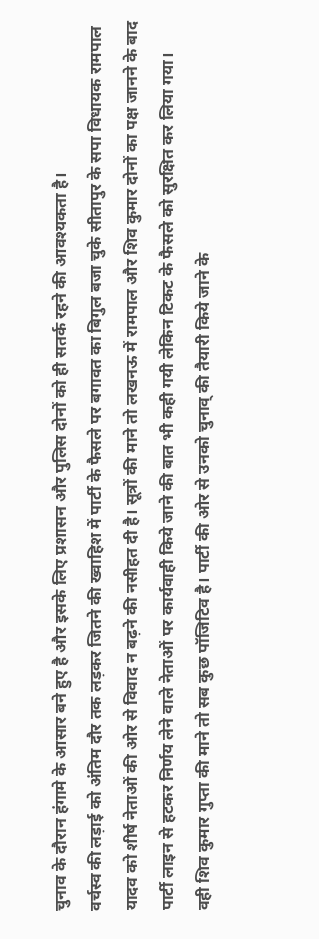चुनाव के दौरान हंगामे के आसार बने हुए है और इसके लिए प्रशासन और पुलिस दोनों को ही सतर्क रहने की आवश्यकता है।
वर्चस्व की लड़ाई को अंतिम दौर तक लड़कर जितने की ख्वाहिश में पार्टी के फैसले पर बगावत का बिगुल बजा चुके सीतापुर के सपा विधायक रामपाल यादव को शीर्ष नेताओं की ओर से विवाद न बढ़ने की नसीहत दी है। सूत्रों की माने तो लखनऊ में रामपाल और शिव कुमार दोनों का पक्ष जानने के बाद पार्टी लाइन से हटकर निर्णय लेने वाले नेताओं पर कार्यवाही किये जाने की बात भी कही गयी लेकिन टिकट के फैसले को सुरक्षित कर लिया गया।
वही शिव कुमार गुप्ता की माने तो सब कुछ पॉजिटिव है। पार्टी की ओर से उनको चुनाव् की तैयारी किये जाने के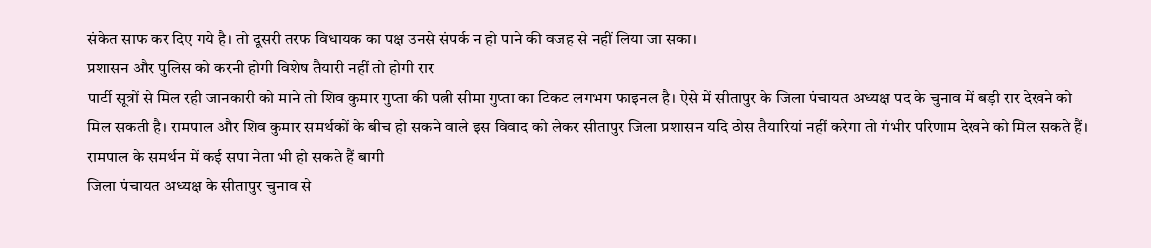संकेत साफ कर दिए गये है। तो दूसरी तरफ विधायक का पक्ष उनसे संपर्क न हो पाने की वजह से नहीं लिया जा सका।
प्रशासन और पुलिस को करनी होगी विशेष तैयारी नहीं तो होगी रार
पार्टी सूत्रों से मिल रही जानकारी को माने तो शिव कुमार गुप्ता की पत्नी सीमा गुप्ता का टिकट लगभग फाइनल है। ऐसे में सीतापुर के जिला पंचायत अध्यक्ष पद के चुनाव में बड़ी रार देखने को मिल सकती है। रामपाल और शिव कुमार समर्थकों के बीच हो सकने वाले इस विवाद को लेकर सीतापुर जिला प्रशासन यदि ठोस तैयारियां नहीं करेगा तो गंभीर परिणाम देखने को मिल सकते हैं।
रामपाल के समर्थन में कई सपा नेता भी हो सकते हैं बागी
जिला पंचायत अध्यक्ष के सीतापुर चुनाव से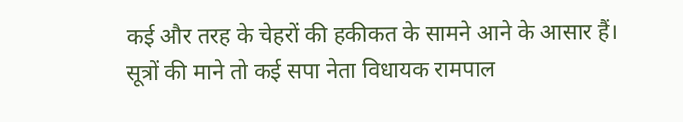कई और तरह के चेहरों की हकीकत के सामने आने के आसार हैं। सूत्रों की माने तो कई सपा नेता विधायक रामपाल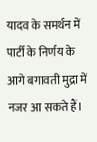यादव के समर्थन में पार्टी के निर्णय के आगे बगावती मुद्रा में नजर आ सकते हैं।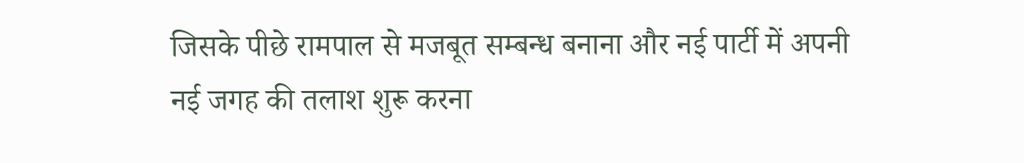जिसके पीछे रामपाल से मजबूत सम्बन्ध बनाना और नई पार्टी में अपनी नई जगह की तलाश शुरू करना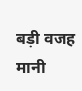बड़ी वजह मानी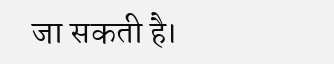जा सकती है।